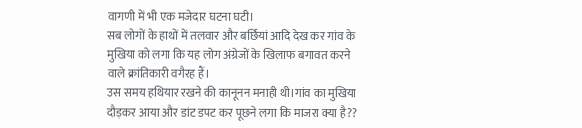वागणी में भी एक मजेदार घटना घटी।
सब लोगों के हाथों में तलवार और बर्छियां आदि देख कर गांव के मुखिया को लगा कि यह लोग अंग्रेजों के खिलाफ बगावत करने वाले क्रांतिकारी वगैरह हैं।
उस समय हथियार रखने की कानूनन मनाही थी।गांव का मुखिया दौड़कर आया और डांट डपट कर पूछने लगा कि माजरा क्या है??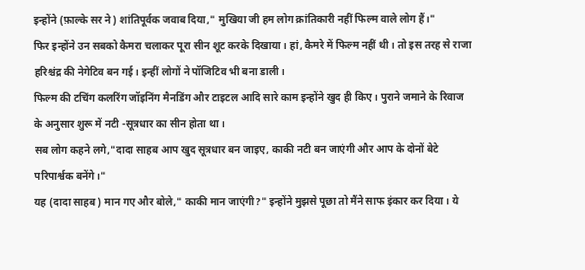इन्होंने (फ़ाल्के सर ने) शांतिपूर्वक जवाब दिया," मुखिया जी हम लोग क्रांतिकारी नहीं फिल्म वाले लोग हैं।"
फिर इन्होंने उन सबको कैमरा चलाकर पूरा सीन शूट करके दिखाया। हां, कैमरे में फिल्म नहीं थी। तो इस तरह से राजा हरिश्चंद्र की नेगेटिव बन गई। इन्हीं लोगों ने पॉजिटिव भी बना डाली।
फिल्म की टचिंग कलरिंग जॉइनिंग मैनडिंग और टाइटल आदि सारे काम इन्होंने खुद ही किए। पुराने जमाने के रिवाज के अनुसार शुरू में नटी -सूत्रधार का सीन होता था।
सब लोग कहने लगे,"दादा साहब आप खुद सूत्रधार बन जाइए, काकी नटी बन जाएंगी और आप के दोनों बेटे परिपार्श्वक बनेंगे।"
यह (दादा साहब) मान गए और बोले," काकी मान जाएंगी?" इन्होंने मुझसे पूछा तो मैंने साफ इंकार कर दिया। ये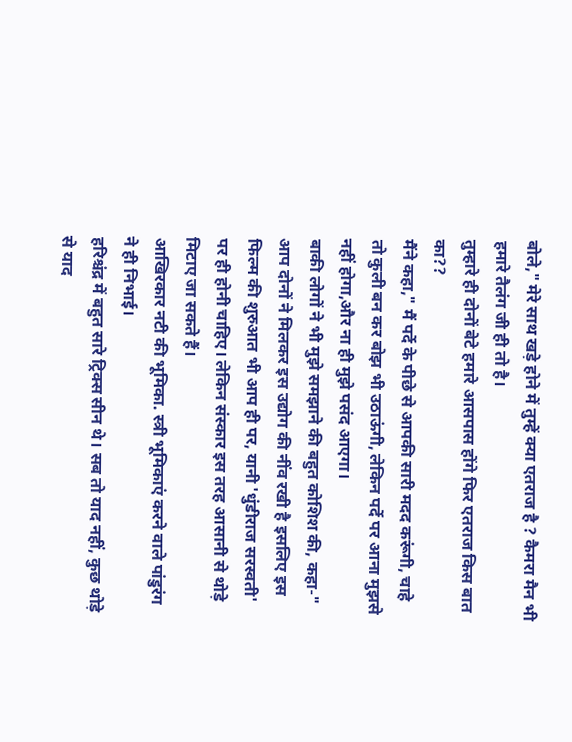बोले," मेरे साथ खड़े होने में तुम्हें क्या एतराज है ? कैमरा मैन भी हमारे तैलंग जी ही तो है।
तुम्हारे ही दोनों बेटे हमारे आसपास होंगे फिर एतराज किस बात का??
मैंने कहा," मैं पर्दे के पीछे से आपकी सारी मदद करूंगी, चाहे तो कुली बन कर बोझ भी उठाऊंगी, लेकिन पर्दे पर आना मुझसे नहीं होगा,और ना ही मुझे पसंद आएगा।
बाकी लोगों ने भी मुझे समझाने की बहुत कोशिश की, कहा-" आप दोनों ने मिलकर इस उद्योग की नींव रखी है इसलिए इस फिल्म की शुरुआत भी आप ही पर, यानी 'धुंडीराज सरस्वती' पर ही होनी चाहिए। लेकिन संस्कार इस तरह आसानी से थोड़े मिटाए जा सकते हैं।
आखिरकार नटी की भूमिका. स्त्री भूमिकाएं करने वाले पांडुरंग ने ही निभाई।
हरिश्चंद्र में बहुत सारे ट्रिक्स सीन थे। सब तो याद नहीं, कुछ थोड़े से याद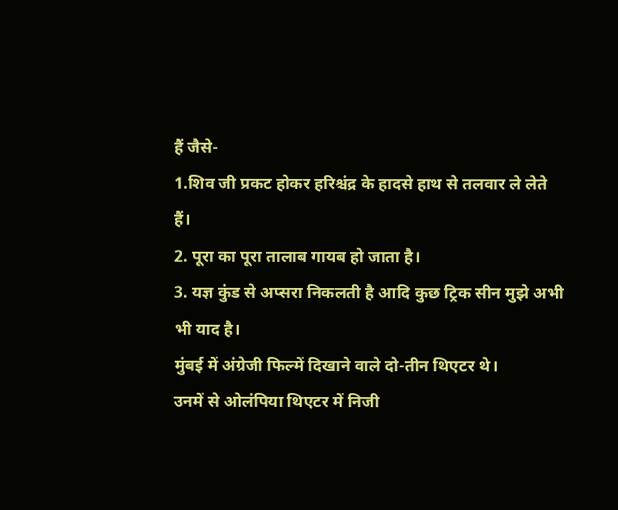हैं जैसे-
1.शिव जी प्रकट होकर हरिश्चंद्र के हादसे हाथ से तलवार ले लेते हैं।
2. पूरा का पूरा तालाब गायब हो जाता है।
3. यज्ञ कुंड से अप्सरा निकलती है आदि कुछ ट्रिक सीन मुझे अभी भी याद है।
मुंबई में अंग्रेजी फिल्में दिखाने वाले दो-तीन थिएटर थे।
उनमें से ओलंपिया थिएटर में निजी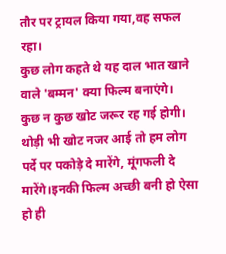तौर पर ट्रायल किया गया,वह सफल रहा।
कुछ लोग कहते थे यह दाल भात खाने वाले 'बम्मन' क्या फिल्म बनाएंगे।
कुछ न कुछ खोट जरूर रह गई होगी। थोड़ी भी खोट नजर आई तो हम लोग पर्दे पर पकोड़े दे मारेंगे, मूंगफली दे मारेंगे।इनकी फिल्म अच्छी बनी हो ऐसा हो ही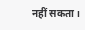नहीं सकता।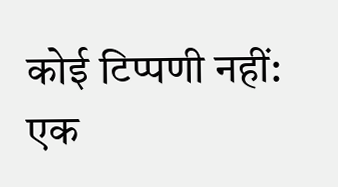कोई टिप्पणी नहीं:
एक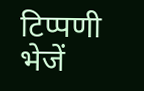टिप्पणी भेजें